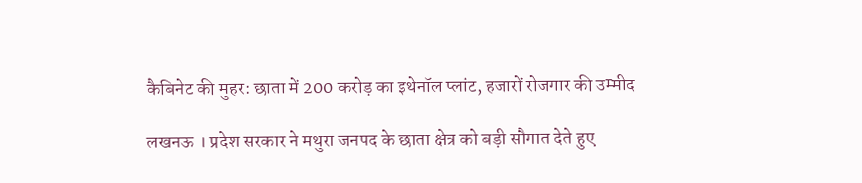कैबिनेट की मुहर: छाता में 200 करोड़ का इथेनॉल प्लांट, हजारों रोजगार की उम्मीद

लखनऊ । प्रदेश सरकार ने मथुरा जनपद के छाता क्षेत्र को बड़ी सौगात देते हुए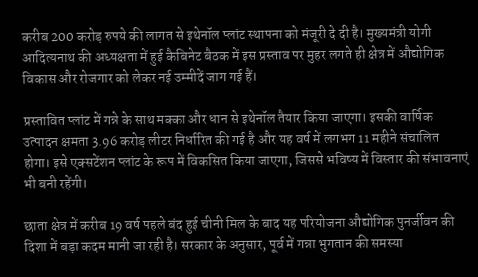करीब 200 करोड़ रुपये की लागत से इथेनॉल प्लांट स्थापना को मंजूरी दे दी है। मुख्यमंत्री योगी आदित्यनाथ की अध्यक्षता में हुई कैबिनेट बैठक में इस प्रस्ताव पर मुहर लगते ही क्षेत्र में औद्योगिक विकास और रोजगार को लेकर नई उम्मीदें जाग गई हैं।

प्रस्तावित प्लांट में गन्ने के साथ मक्का और धान से इथेनॉल तैयार किया जाएगा। इसकी वार्षिक उत्पादन क्षमता 3.96 करोड़ लीटर निर्धारित की गई है और यह वर्ष में लगभग 11 महीने संचालित होगा। इसे एक्सटेंशन प्लांट के रूप में विकसित किया जाएगा, जिससे भविष्य में विस्तार की संभावनाएं भी बनी रहेंगी।

छाता क्षेत्र में करीब 19 वर्ष पहले बंद हुई चीनी मिल के बाद यह परियोजना औद्योगिक पुनर्जीवन की दिशा में बड़ा कदम मानी जा रही है। सरकार के अनुसार, पूर्व में गन्ना भुगतान की समस्या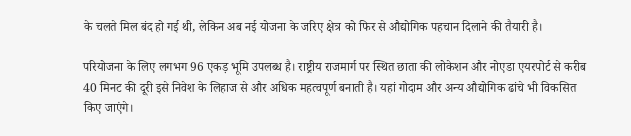के चलते मिल बंद हो गई थी, लेकिन अब नई योजना के जरिए क्षेत्र को फिर से औद्योगिक पहचान दिलाने की तैयारी है।

परियोजना के लिए लगभग 96 एकड़ भूमि उपलब्ध है। राष्ट्रीय राजमार्ग पर स्थित छाता की लोकेशन और नोएडा एयरपोर्ट से करीब 40 मिनट की दूरी इसे निवेश के लिहाज से और अधिक महत्वपूर्ण बनाती है। यहां गोदाम और अन्य औद्योगिक ढांचे भी विकसित किए जाएंगे।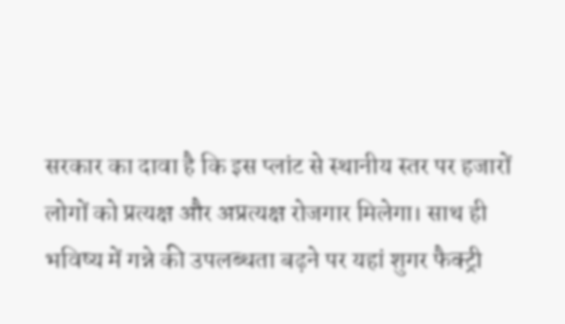सरकार का दावा है कि इस प्लांट से स्थानीय स्तर पर हजारों लोगों को प्रत्यक्ष और अप्रत्यक्ष रोजगार मिलेगा। साथ ही भविष्य में गन्ने की उपलब्धता बढ़ने पर यहां शुगर फैक्ट्री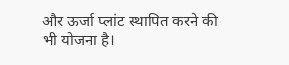और ऊर्जा प्लांट स्थापित करने की भी योजना है।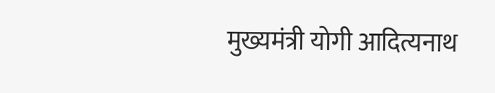मुख्यमंत्री योगी आदित्यनाथ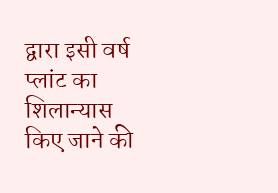द्वारा इसी वर्ष प्लांट का शिलान्यास किए जाने की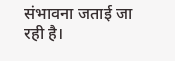संभावना जताई जा रही है।